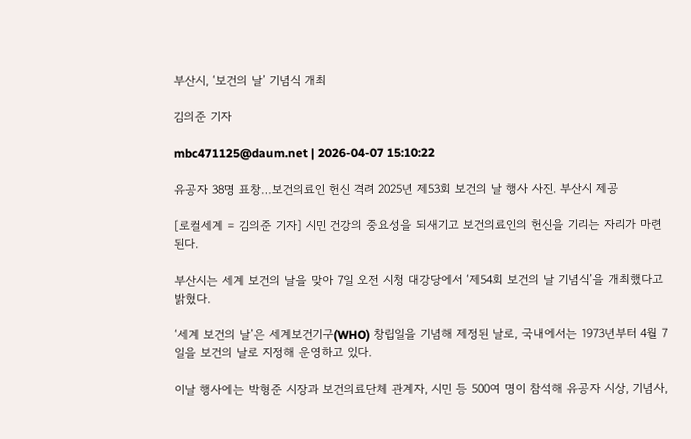부산시, ‘보건의 날’ 기념식 개최

김의준 기자

mbc471125@daum.net | 2026-04-07 15:10:22

유공자 38명 표창…보건의료인 헌신 격려 2025년 제53회 보건의 날 행사 사진. 부산시 제공

[로컬세계 = 김의준 기자] 시민 건강의 중요성을 되새기고 보건의료인의 헌신을 기리는 자리가 마련된다.

부산시는 세계 보건의 날을 맞아 7일 오전 시청 대강당에서 ‘제54회 보건의 날 기념식’을 개최했다고 밝혔다.

‘세계 보건의 날’은 세계보건기구(WHO) 창립일을 기념해 제정된 날로, 국내에서는 1973년부터 4월 7일을 보건의 날로 지정해 운영하고 있다.

이날 행사에는 박형준 시장과 보건의료단체 관계자, 시민 등 500여 명이 참석해 유공자 시상, 기념사,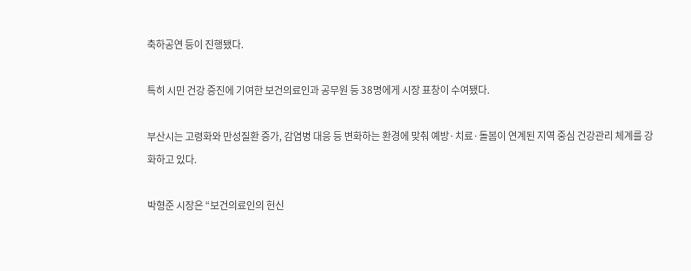축하공연 등이 진행됐다.

특히 시민 건강 증진에 기여한 보건의료인과 공무원 등 38명에게 시장 표창이 수여됐다.

부산시는 고령화와 만성질환 증가, 감염병 대응 등 변화하는 환경에 맞춰 예방·치료·돌봄이 연계된 지역 중심 건강관리 체계를 강화하고 있다.

박형준 시장은 “보건의료인의 헌신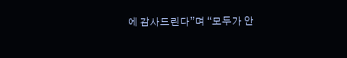에 감사드린다”며 “모두가 안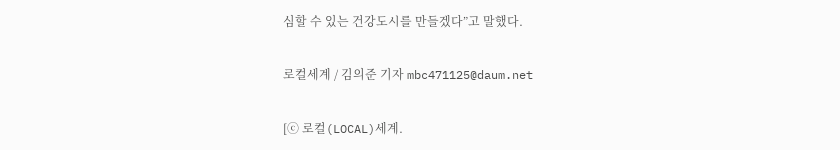심할 수 있는 건강도시를 만들겠다”고 말했다.

로컬세계 / 김의준 기자 mbc471125@daum.net

[ⓒ 로컬(LOCAL)세계.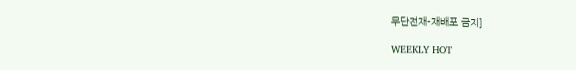무단전재-재배포 금지]

WEEKLY HOT